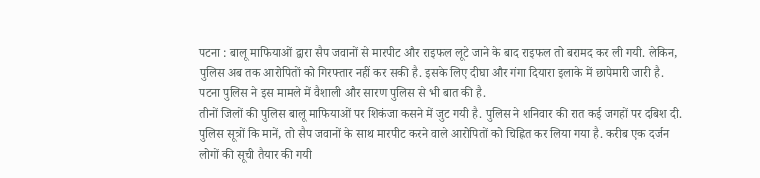पटना : बालू माफियाओं द्वारा सैप जवानों से मारपीट और राइफल लूटे जाने के बाद राइफल तो बरामद कर ली गयी. लेकिन, पुलिस अब तक आरोपितों को गिरफ्तार नहीं कर सकी है. इसके लिए दीघा और गंगा दियारा इलाके में छापेमारी जारी है. पटना पुलिस ने इस मामले में वैशाली और सारण पुलिस से भी बात की है.
तीनों जिलों की पुलिस बालू माफियाओं पर शिकंजा कसने में जुट गयी है. पुलिस ने शनिवार की रात कई जगहों पर दबिश दी. पुलिस सूत्रों कि मानें, तो सैप जवानों के साथ मारपीट करने वाले आरोपितों को चिह्नित कर लिया गया है. करीब एक दर्जन लोगों की सूची तैयार की गयी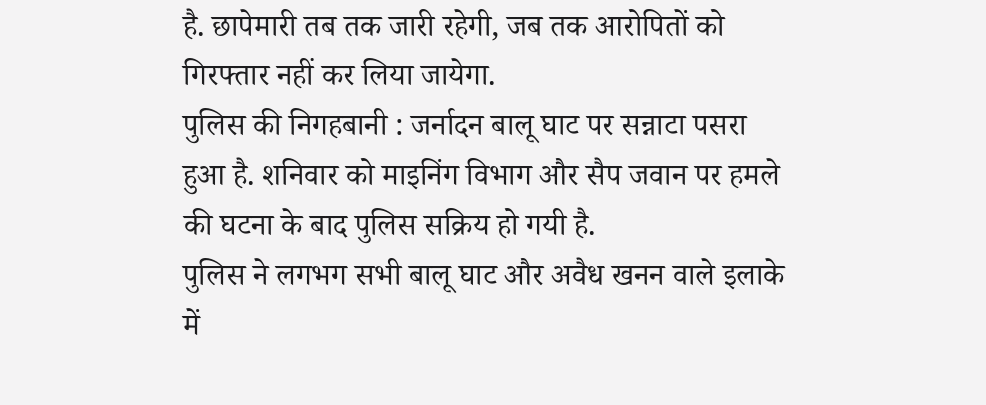है. छापेमारी तब तक जारी रहेगी, जब तक आरोपितों को गिरफ्तार नहीं कर लिया जायेगा.
पुलिस की निगहबानी : जर्नादन बालू घाट पर सन्नाटा पसरा हुआ है. शनिवार को माइनिंग विभाग और सैप जवान पर हमले की घटना के बाद पुलिस सक्रिय हो गयी है.
पुलिस ने लगभग सभी बालू घाट और अवैध खनन वाले इलाके में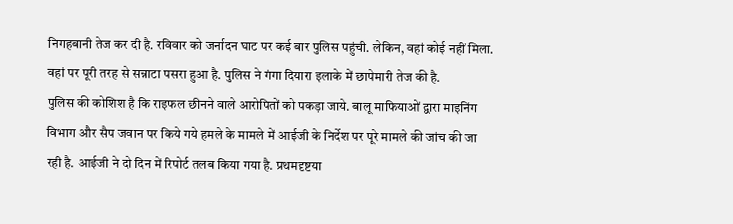निगहबानी तेज कर दी है. रविवार को जर्नादन घाट पर कई बार पुलिस पहुंची. लेकिन, वहां कोई नहीं मिला. वहां पर पूरी तरह से सन्नाटा पसरा हुआ है. पुलिस ने गंगा दियारा इलाके में छापेमारी तेज की है.
पुलिस की कोशिश है कि राइफल छीनने वाले आरोपितों को पकड़ा जाये. बालू माफियाओं द्वारा माइनिंग विभाग और सैप जवान पर किये गये हमले के मामले में आईजी के निर्देश पर पूरे मामले की जांच की जा रही है. आईजी ने दो दिन में रिपोर्ट तलब किया गया है. प्रथमदृष्टया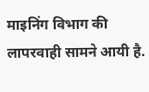माइनिंग विभाग की लापरवाही सामने आयी है.